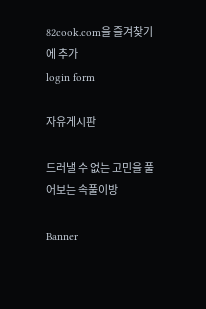82cook.com을 즐겨찾기에 추가
login form

자유게시판

드러낼 수 없는 고민을 풀어보는 속풀이방

Banner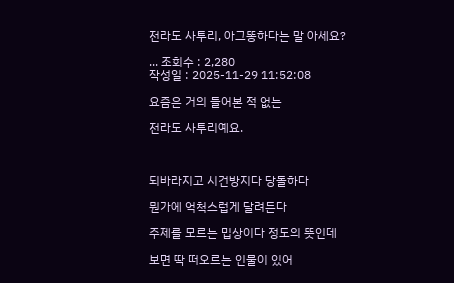전라도 사투리, 아그똥하다는 말 아세요?

... 조회수 : 2,280
작성일 : 2025-11-29 11:52:08

요즘은 거의 들어본 적 없는

전라도 사투리예요.



되바라지고 시건방지다 당돌하다

뭔가에 억척스럽게 달려든다

주제를 모르는 밉상이다 정도의 뜻인데

보면 딱 떠오르는 인물이 있어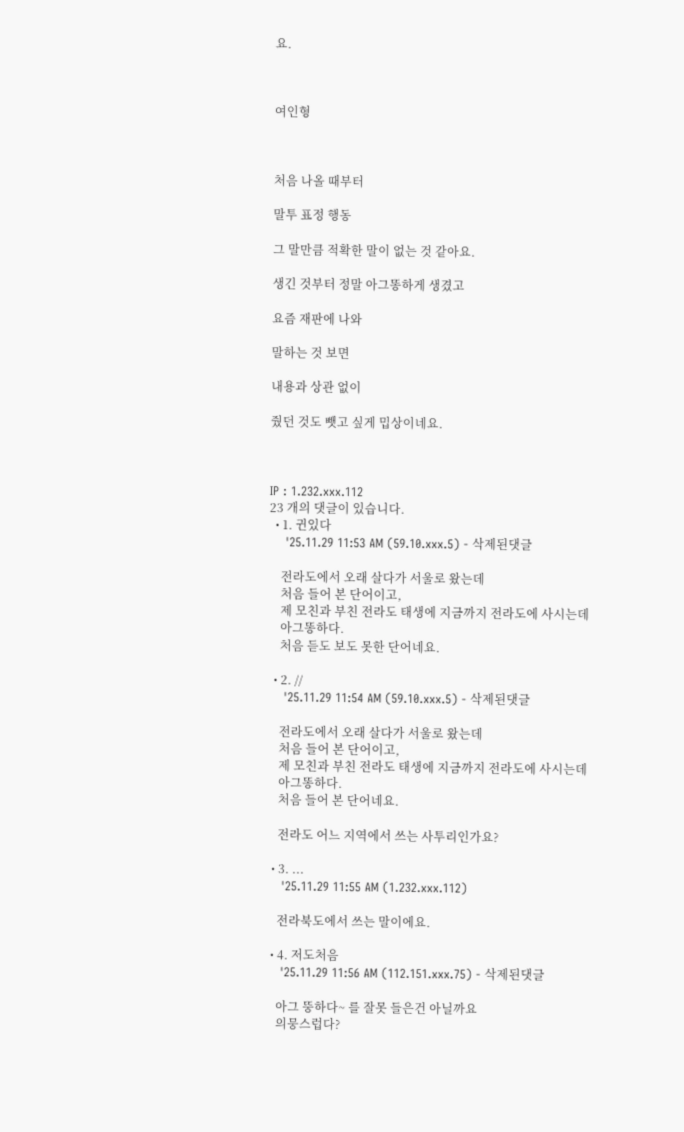요.



여인형



처음 나올 때부터

말투 표정 행동

그 말만큼 적확한 말이 없는 것 같아요.

생긴 것부터 정말 아그똥하게 생겼고

요즘 재판에 나와

말하는 것 보면

내용과 상관 없이

줬던 것도 뺏고 싶게 밉상이네요.



IP : 1.232.xxx.112
23 개의 댓글이 있습니다.
  • 1. 귄있다
    '25.11.29 11:53 AM (59.10.xxx.5) - 삭제된댓글

    전라도에서 오래 살다가 서울로 왔는데
    처음 들어 본 단어이고,
    제 모친과 부친 전라도 태생에 지금까지 전라도에 사시는데
    아그똥하다.
    처음 듣도 보도 못한 단어네요.

  • 2. //
    '25.11.29 11:54 AM (59.10.xxx.5) - 삭제된댓글

    전라도에서 오래 살다가 서울로 왔는데
    처음 들어 본 단어이고,
    제 모친과 부친 전라도 태생에 지금까지 전라도에 사시는데
    아그똥하다.
    처음 들어 본 단어네요.

    전라도 어느 지역에서 쓰는 사투리인가요?

  • 3. ...
    '25.11.29 11:55 AM (1.232.xxx.112)

    전라북도에서 쓰는 말이에요.

  • 4. 저도처음
    '25.11.29 11:56 AM (112.151.xxx.75) - 삭제된댓글

    아그 뚱하다~ 를 잘못 들은건 아닐까요
    의뭉스럽다?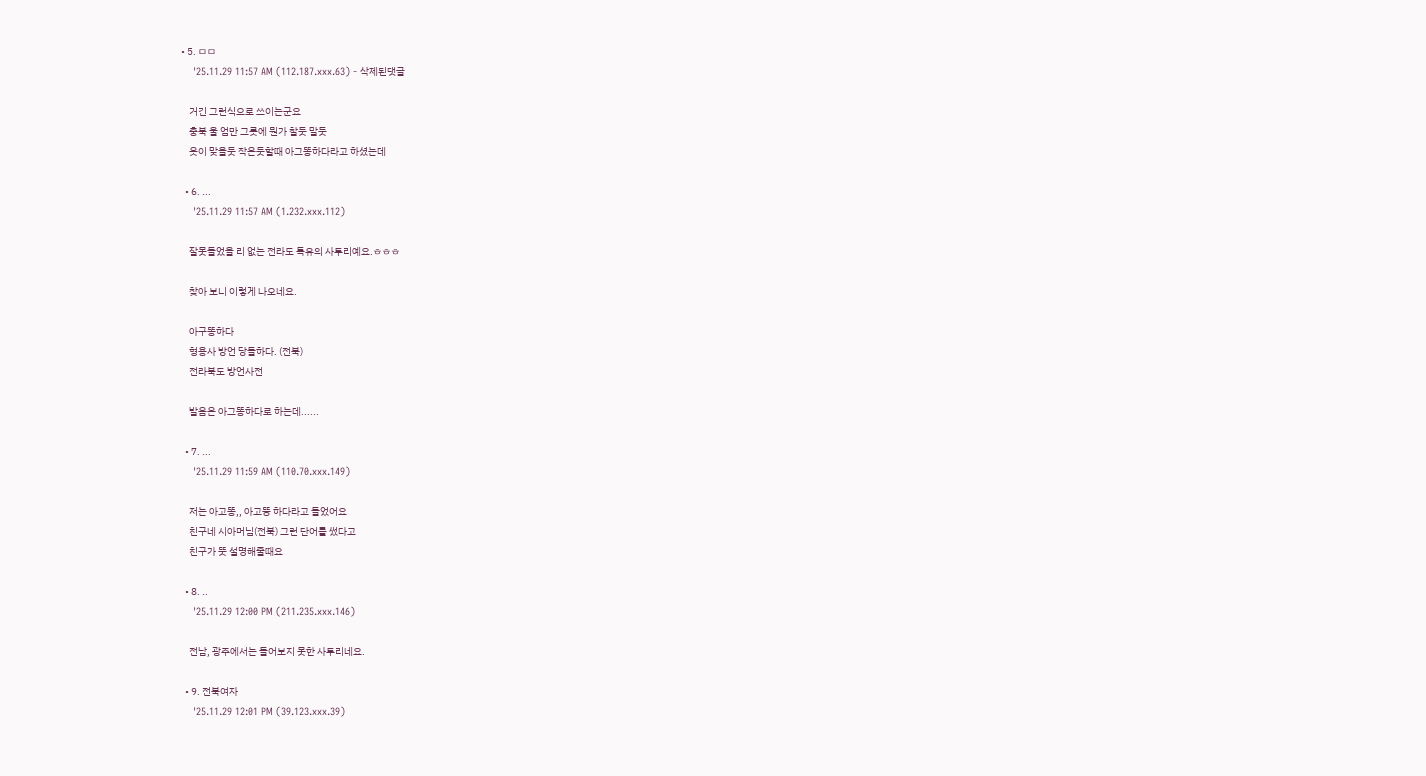• 5. ㅁㅁ
    '25.11.29 11:57 AM (112.187.xxx.63) - 삭제된댓글

    거긴 그런식으로 쓰이는군요
    충북 울 엄만 그릇에 뭔가 찰듯 말듯
    옷이 맞을듯 작은듯할때 아그똥하다라고 하셨는데

  • 6. ...
    '25.11.29 11:57 AM (1.232.xxx.112)

    잘못들었을 리 없는 전라도 특유의 사투리예요.ㅎㅎㅎ

    찾아 보니 이렇게 나오네요.

    아구똥하다
    형용사 방언 당돌하다. (전북)
    전라북도 방언사전

    발음은 아그똥하다로 하는데......

  • 7. ...
    '25.11.29 11:59 AM (110.70.xxx.149)

    저는 아고똥,, 아고뚱 하다라고 들었어요
    친구네 시아머님(전북) 그런 단어를 썼다고
    친구가 뜻 설명해줄때요

  • 8. ..
    '25.11.29 12:00 PM (211.235.xxx.146)

    전남, 광주에서는 들어보지 못한 사투리네요.

  • 9. 전북여자
    '25.11.29 12:01 PM (39.123.xxx.39)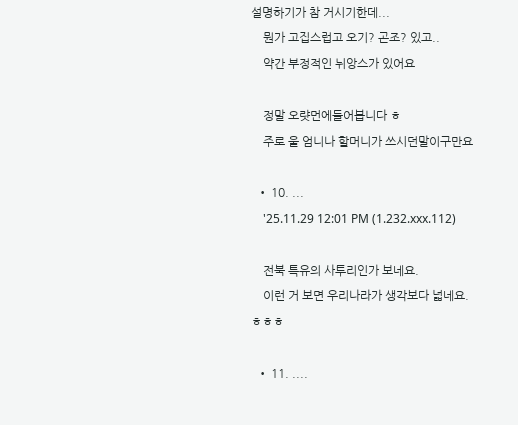설명하기가 참 거시기한데...
    뭔가 고집스럽고 오기? 곤조? 있고..
    약간 부정적인 뉘앙스가 있어요

    정말 오럇먼에들어봅니다 ㅎ
    주로 울 엄니나 할머니가 쓰시던말이구만요

  • 10. ...
    '25.11.29 12:01 PM (1.232.xxx.112)

    전북 특유의 사투리인가 보네요.
    이런 거 보면 우리나라가 생각보다 넓네요.ㅎㅎㅎ

  • 11. ....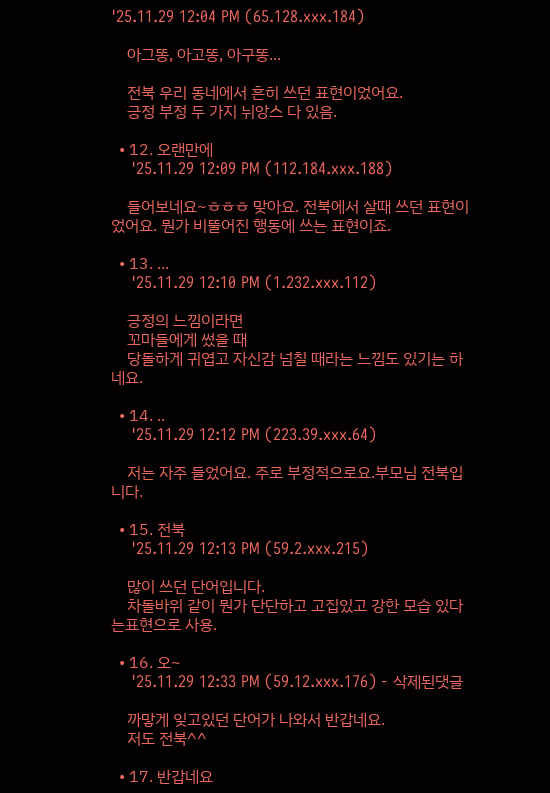'25.11.29 12:04 PM (65.128.xxx.184)

    아그똥, 아고똥, 아구똥...

    전북 우리 동네에서 흔히 쓰던 표현이었어요.
    긍정 부정 두 가지 뉘앙스 다 있음.

  • 12. 오랜만에
    '25.11.29 12:09 PM (112.184.xxx.188)

    들어보네요~ㅎㅎㅎ 맞아요. 전북에서 살때 쓰던 표현이었어요. 뭔가 비뚤어진 행동에 쓰는 표현이죠.

  • 13. ...
    '25.11.29 12:10 PM (1.232.xxx.112)

    긍정의 느낌이라면
    꼬마들에게 썼을 때
    당돌하게 귀엽고 자신감 넘칠 때라는 느낌도 있기는 하네요.

  • 14. ..
    '25.11.29 12:12 PM (223.39.xxx.64)

    저는 자주 들었어요. 주로 부정적으로요.부모님 전북입니다.

  • 15. 전북
    '25.11.29 12:13 PM (59.2.xxx.215)

    많이 쓰던 단어입니다.
    차돌바위 같이 뭔가 단단하고 고집있고 강한 모습 있다는표현으로 사용.

  • 16. 오~
    '25.11.29 12:33 PM (59.12.xxx.176) - 삭제된댓글

    까맣게 잊고있던 단어가 나와서 반갑네요.
    저도 전북^^

  • 17. 반갑네요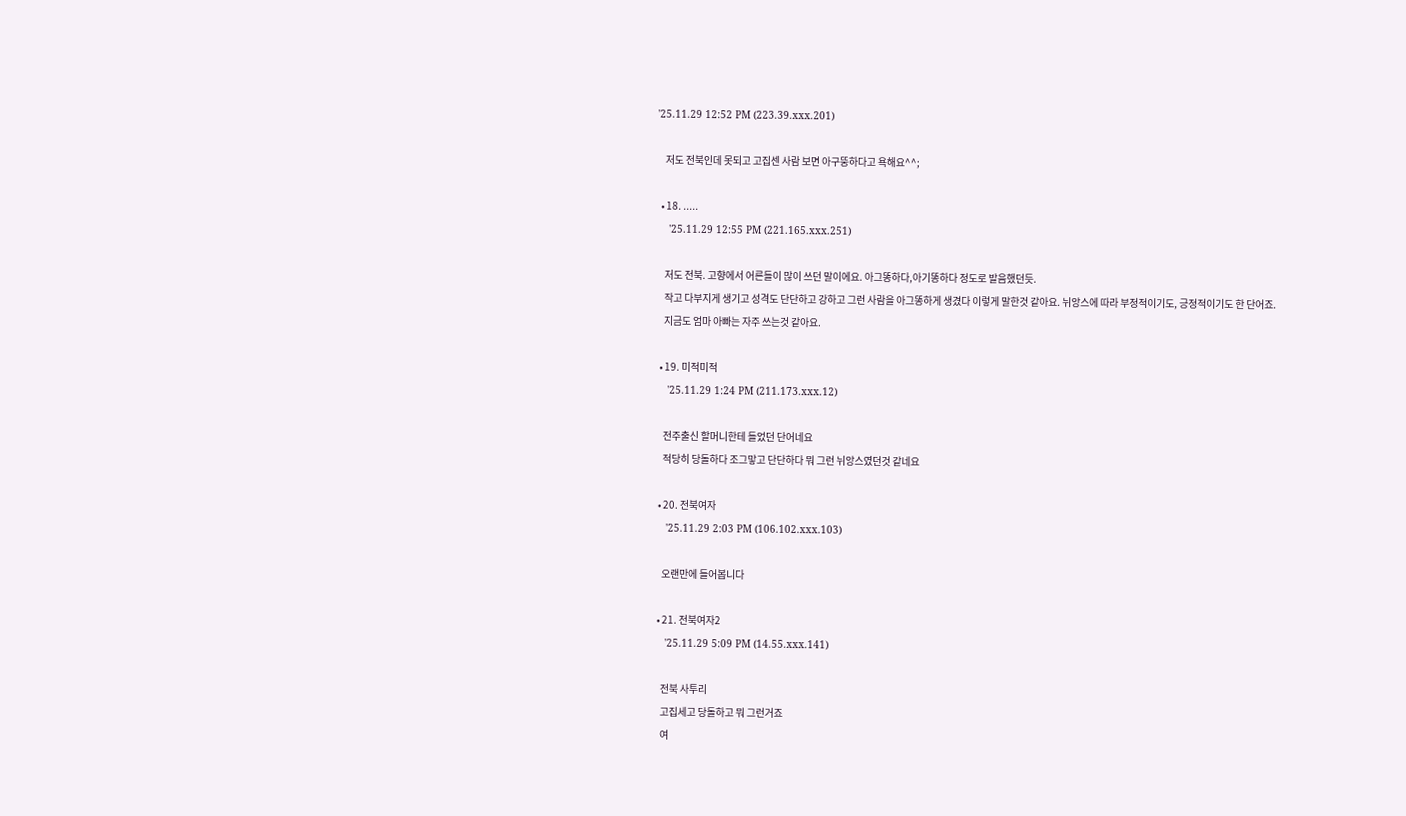'25.11.29 12:52 PM (223.39.xxx.201)

    저도 전북인데 못되고 고집센 사람 보면 아구뚱하다고 욕해요^^;

  • 18. .....
    '25.11.29 12:55 PM (221.165.xxx.251)

    저도 전북. 고향에서 어른들이 많이 쓰던 말이에요. 아그똥하다,아기똥하다 정도로 발음했던듯.
    작고 다부지게 생기고 성격도 단단하고 강하고 그런 사람을 아그똥하게 생겼다 이렇게 말한것 같아요. 뉘앙스에 따라 부정적이기도, 긍정적이기도 한 단어죠.
    지금도 엄마 아빠는 자주 쓰는것 같아요.

  • 19. 미적미적
    '25.11.29 1:24 PM (211.173.xxx.12)

    전주출신 할머니한테 들었던 단어네요
    적당히 당돌하다 조그맣고 단단하다 뭐 그런 뉘앙스였던것 같네요

  • 20. 전북여자
    '25.11.29 2:03 PM (106.102.xxx.103)

    오랜만에 들어봅니다

  • 21. 전북여자2
    '25.11.29 5:09 PM (14.55.xxx.141)

    전북 사투리
    고집세고 당돌하고 뭐 그런거죠
    여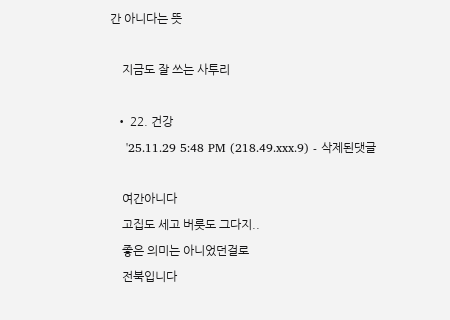간 아니다는 뜻

    지금도 잘 쓰는 사투리

  • 22. 건강
    '25.11.29 5:48 PM (218.49.xxx.9) - 삭제된댓글

    여간아니다
    고집도 세고 버릇도 그다지..
    좋은 의미는 아니었던걸로
    전북입니다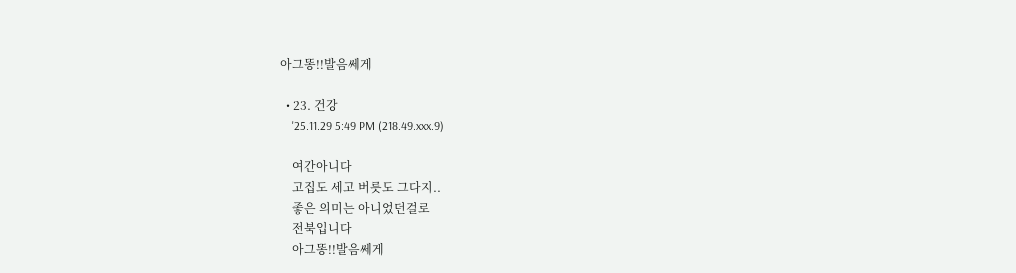아그똥!!발음쎄게

  • 23. 건강
    '25.11.29 5:49 PM (218.49.xxx.9)

    여간아니다
    고집도 세고 버릇도 그다지..
    좋은 의미는 아니었던걸로
    전북입니다
    아그똥!!발음쎄게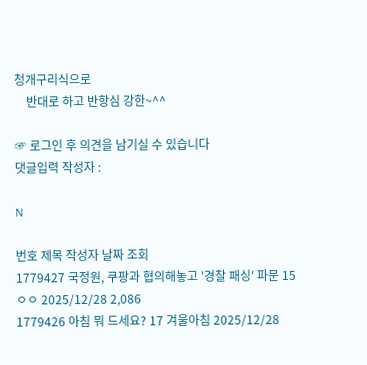청개구리식으로
    반대로 하고 반항심 강한~^^

☞ 로그인 후 의견을 남기실 수 있습니다
댓글입력 작성자 :

N

번호 제목 작성자 날짜 조회
1779427 국정원, 쿠팡과 협의해놓고 '경찰 패싱' 파문 15 ㅇㅇ 2025/12/28 2,086
1779426 아침 뭐 드세요? 17 겨울아침 2025/12/28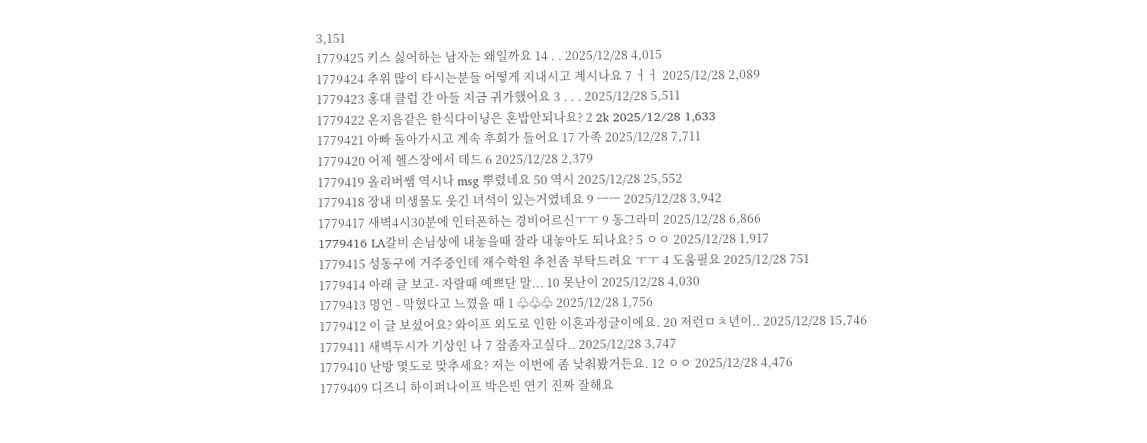3,151
1779425 키스 싫어하는 남자는 왜일까요 14 . . 2025/12/28 4,015
1779424 추위 많이 타시는분들 어떻게 지내시고 계시나요 7 ㅓㅓ 2025/12/28 2,089
1779423 홍대 클럽 간 아들 지금 귀가했어요 3 . . . 2025/12/28 5,511
1779422 온지음같은 한식다이닝은 혼밥안되나요? 2 2k 2025/12/28 1,633
1779421 아빠 돌아가시고 계속 후회가 들어요 17 가족 2025/12/28 7,711
1779420 어제 헬스장에서 데드 6 2025/12/28 2,379
1779419 올리버쌤 역시나 msg 뿌렸네요 50 역시 2025/12/28 25,552
1779418 장내 미생물도 웃긴 녀석이 있는거였네요 9 ㅡㅡ 2025/12/28 3,942
1779417 새벽4시30분에 인터폰하는 경비어르신ㅜㅜ 9 동그라미 2025/12/28 6,866
1779416 LA갈비 손님상에 내놓을때 잘라 내놓아도 되나요? 5 ㅇㅇ 2025/12/28 1,917
1779415 성동구에 거주중인데 재수학원 추천좀 부탁드려요 ㅜㅜ 4 도움필요 2025/12/28 751
1779414 아래 글 보고- 자랄때 예쁘단 말... 10 못난이 2025/12/28 4,030
1779413 명언 - 막혔다고 느꼈을 때 1 ♧♧♧ 2025/12/28 1,756
1779412 이 글 보셨어요? 와이프 외도로 인한 이혼과정글이에요. 20 저런ㅁㅊ년이.. 2025/12/28 15,746
1779411 새벽두시가 기상인 나 7 잠좀자고싶다.. 2025/12/28 3,747
1779410 난방 몇도로 맞추세요? 저는 이번에 좀 낮춰봤거든요. 12 ㅇㅇ 2025/12/28 4,476
1779409 디즈니 하이퍼나이프 박은빈 연기 진짜 잘해요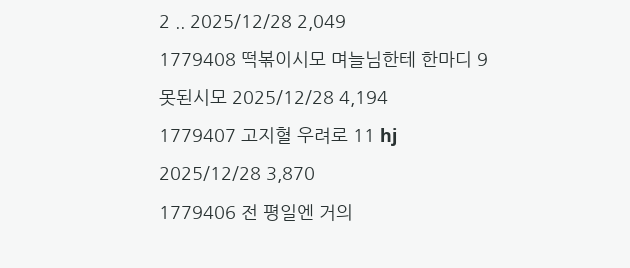2 .. 2025/12/28 2,049
1779408 떡볶이시모 며늘님한테 한마디 9 못된시모 2025/12/28 4,194
1779407 고지혈 우려로 11 hj 2025/12/28 3,870
1779406 전 평일엔 거의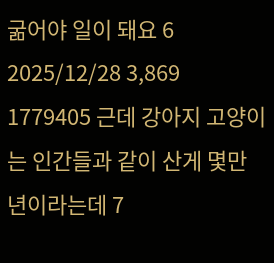굶어야 일이 돼요 6 2025/12/28 3,869
1779405 근데 강아지 고양이는 인간들과 같이 산게 몇만년이라는데 7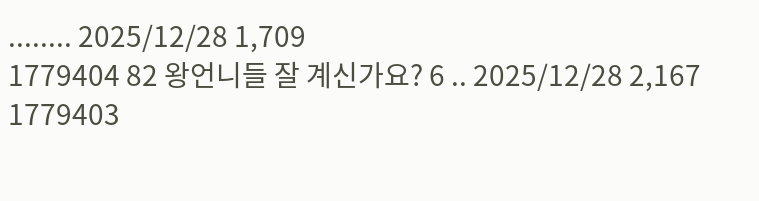........ 2025/12/28 1,709
1779404 82 왕언니들 잘 계신가요? 6 .. 2025/12/28 2,167
1779403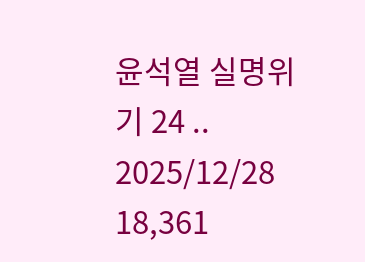윤석열 실명위기 24 .. 2025/12/28 18,361